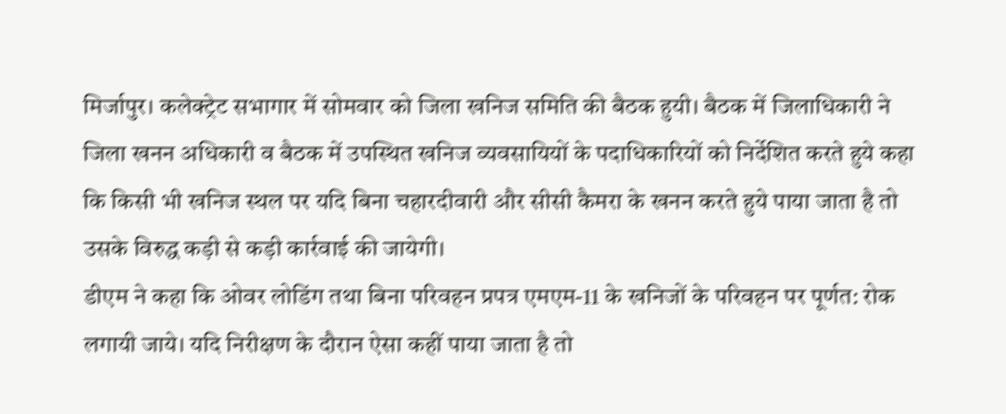मिर्जापुर। कलेक्ट्रेट सभागार में सोमवार को जिला खनिज समिति की बैठक हुयी। बैठक में जिलाधिकारी ने जिला खनन अधिकारी व बैठक में उपस्थित खनिज व्यवसायियों के पदाधिकारियों को निर्देशित करते हुये कहा कि किसी भी खनिज स्थल पर यदि बिना चहारदीवारी और सीसी कैमरा के खनन करते हुये पाया जाता है तो उसके विरुद्ध कड़ी से कड़ी कार्रवाई की जायेगी।
डीएम ने कहा कि ओवर लोडिंग तथा बिना परिवहन प्रपत्र एमएम-11 के खनिजों के परिवहन पर पूर्णत: रोक लगायी जाये। यदि निरीक्षण के दौरान ऐसा कहीं पाया जाता है तो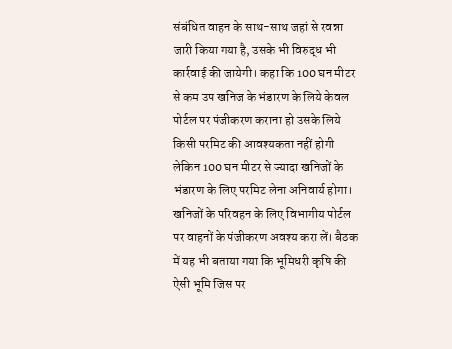संबंधित वाहन के साथ-साथ जहां से रवन्ना जारी किया गया है, उसके भी विरुद्ध भी कार्रवाई की जायेगी। कहा कि 100 घन मीटर से कम उप खनिज के भंडारण के लिये केवल पोर्टल पर पंजीकरण कराना हो उसके लिये किसी परमिट की आवश्यकता नहीं होगी लेकिन 100 घन मीटर से ज्यादा खनिजों के भंडारण के लिए परमिट लेना अनिवार्य होगा। खनिजों के परिवहन के लिए विभागीय पोर्टल पर वाहनों के पंजीकरण अवश्य करा लें। बैठक में यह भी बताया गया कि भूमिधरी कृषि की ऐसी भूमि जिस पर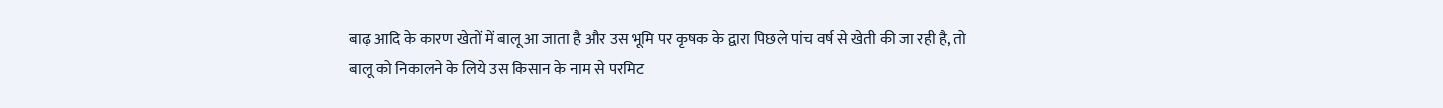बाढ़ आदि के कारण खेतों में बालू आ जाता है और उस भूमि पर कृषक के द्वारा पिछले पांच वर्ष से खेती की जा रही है, तो बालू को निकालने के लिये उस किसान के नाम से परमिट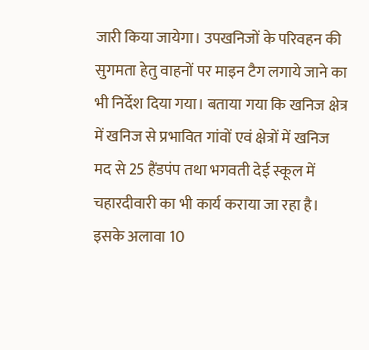जारी किया जायेगा। उपखनिजों के परिवहन की सुगमता हेतु वाहनों पर माइन टैग लगाये जाने का भी निर्देश दिया गया। बताया गया कि खनिज क्षेत्र में खनिज से प्रभावित गांवों एवं क्षेत्रों में खनिज मद से 25 हैंडपंप तथा भगवती देई स्कूल में चहारदीवारी का भी कार्य कराया जा रहा है। इसके अलावा 10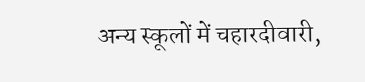अन्य स्कूलों में चहारदीवारी,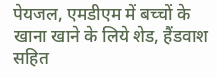पेयजल, एमडीएम में बच्चों के खाना खाने के लिये शेड, हैंडवाश सहित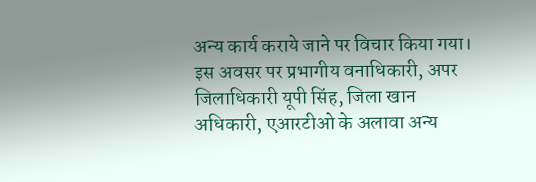अन्य कार्य कराये जाने पर विचार किया गया। इस अवसर पर प्रभागीय वनाधिकारी, अपर जिलाधिकारी यूपी सिंह, जिला खान अधिकारी, एआरटीओ के अलावा अन्य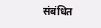संबंधित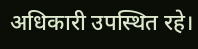अधिकारी उपस्थित रहे।